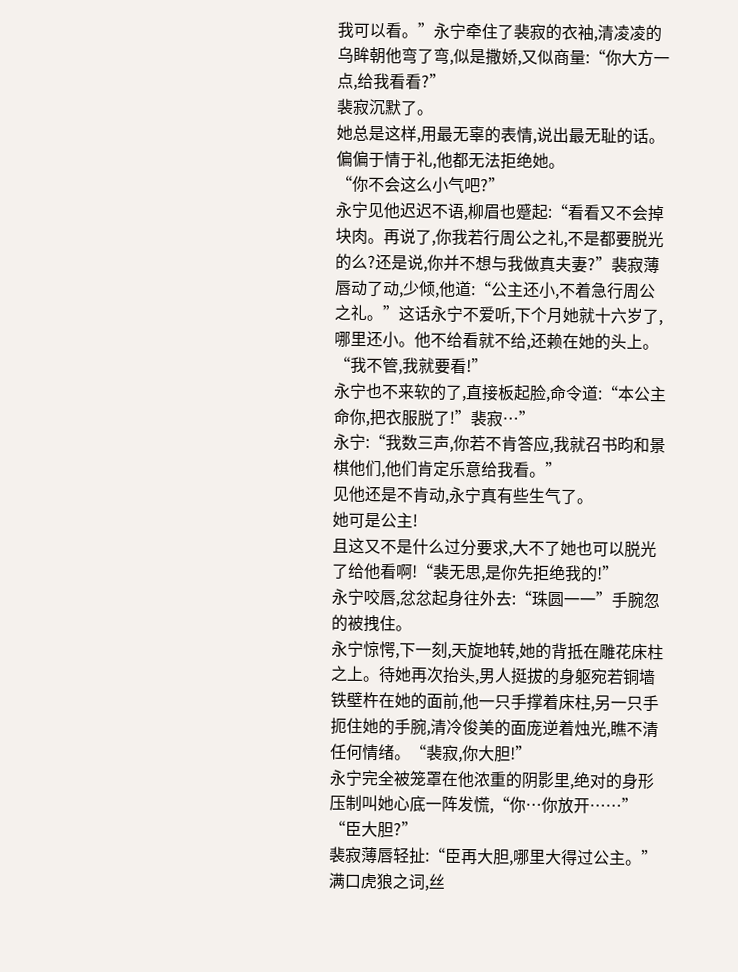我可以看。”永宁牵住了裴寂的衣袖,清凌凌的乌眸朝他弯了弯,似是撒娇,又似商量:“你大方一点,给我看看?”
裴寂沉默了。
她总是这样,用最无辜的表情,说出最无耻的话。偏偏于情于礼,他都无法拒绝她。
“你不会这么小气吧?”
永宁见他迟迟不语,柳眉也蹙起:“看看又不会掉块肉。再说了,你我若行周公之礼,不是都要脱光的么?还是说,你并不想与我做真夫妻?”裴寂薄唇动了动,少倾,他道:“公主还小,不着急行周公之礼。”这话永宁不爱听,下个月她就十六岁了,哪里还小。他不给看就不给,还赖在她的头上。
“我不管,我就要看!”
永宁也不来软的了,直接板起脸,命令道:“本公主命你,把衣服脱了!”裴寂…”
永宁:“我数三声,你若不肯答应,我就召书昀和景棋他们,他们肯定乐意给我看。”
见他还是不肯动,永宁真有些生气了。
她可是公主!
且这又不是什么过分要求,大不了她也可以脱光了给他看啊!“裴无思,是你先拒绝我的!”
永宁咬唇,忿忿起身往外去:“珠圆一一”手腕忽的被拽住。
永宁惊愕,下一刻,天旋地转,她的背抵在雕花床柱之上。待她再次抬头,男人挺拔的身躯宛若铜墙铁壁杵在她的面前,他一只手撑着床柱,另一只手扼住她的手腕,清冷俊美的面庞逆着烛光,瞧不清任何情绪。“裴寂,你大胆!”
永宁完全被笼罩在他浓重的阴影里,绝对的身形压制叫她心底一阵发慌,“你…你放开……”
“臣大胆?”
裴寂薄唇轻扯:“臣再大胆,哪里大得过公主。”满口虎狼之词,丝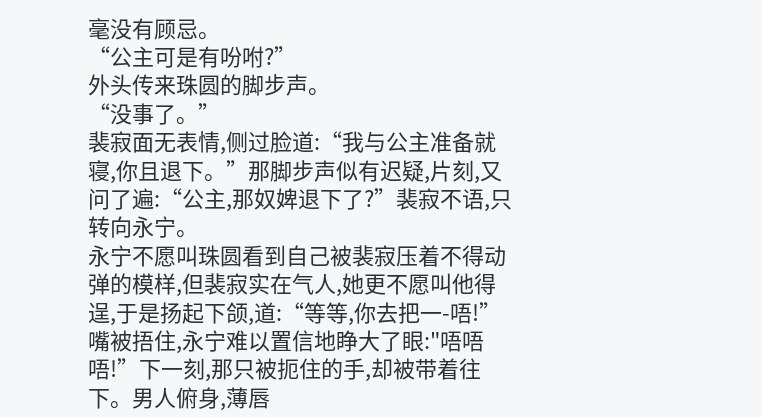毫没有顾忌。
“公主可是有吩咐?”
外头传来珠圆的脚步声。
“没事了。”
裴寂面无表情,侧过脸道:“我与公主准备就寝,你且退下。”那脚步声似有迟疑,片刻,又问了遍:“公主,那奴婢退下了?”裴寂不语,只转向永宁。
永宁不愿叫珠圆看到自己被裴寂压着不得动弹的模样,但裴寂实在气人,她更不愿叫他得逞,于是扬起下颌,道:“等等,你去把一-唔!”嘴被捂住,永宁难以置信地睁大了眼:"唔唔唔!”下一刻,那只被扼住的手,却被带着往下。男人俯身,薄唇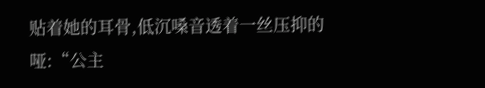贴着她的耳骨,低沉嗓音透着一丝压抑的哑:“公主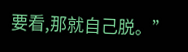要看,那就自己脱。”